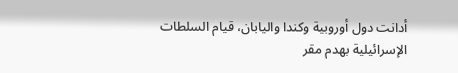أدانت دول أوروبية وكندا واليابان، قيام السلطات الإسرائيلية بهدم مقر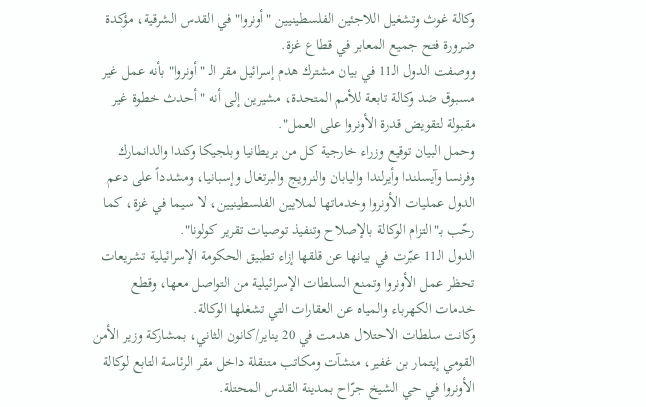وكالة غوث وتشغيل اللاجئين الفلسطينيين "أونروا" في القدس الشرقية، مؤكدة ضرورة فتح جميع المعابر في قطاع غزة.
ووصفت الدول الـ11 في بيان مشترك هدم إسرائيل مقر الـ "أونروا" بأنه عمل غير مسبوق ضد وكالة تابعة للأمم المتحدة، مشيرين إلى أنه "أحدث خطوة غير مقبولة لتقويض قدرة الأونروا على العمل".
وحمل البيان توقيع وزراء خارجية كل من بريطانيا وبلجيكا وكندا والدانمارك وفرنسا وآيسلندا وأيرلندا واليابان والنرويج والبرتغال وإسبانيا، ومشدداً على دعم الدول عمليات الأونروا وخدماتها لملايين الفلسطينيين، لا سيما في غزة، كما رحّب بـ"التزام الوكالة بالإصلاح وتنفيذ توصيات تقرير كولونا".
الدول الـ11 عبّرت في بيانها عن قلقها إزاء تطبيق الحكومة الإسرائيلية تشريعات تحظر عمل الأونروا وتمنع السلطات الإسرائيلية من التواصل معها، وقطع خدمات الكهرباء والمياه عن العقارات التي تشغلها الوكالة.
وكانت سلطات الاحتلال هدمت في 20 يناير/كانون الثاني، بمشاركة وزير الأمن القومي إيتمار بن غفير، منشآت ومكاتب متنقلة داخل مقر الرئاسة التابع لوكالة الأونروا في حي الشيخ جرّاح بمدينة القدس المحتلة.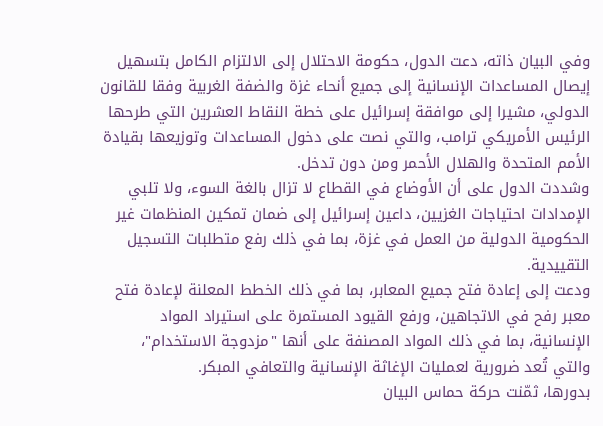وفي البيان ذاته، دعت الدول، حكومة الاحتلال إلى الالتزام الكامل بتسهيل إيصال المساعدات الإنسانية إلى جميع أنحاء غزة والضفة الغربية وفقا للقانون الدولي، مشيرا إلى موافقة إسرائيل على خطة النقاط العشرين التي طرحها الرئيس الأمريكي ترامب، والتي نصت على دخول المساعدات وتوزيعها بقيادة الأمم المتحدة والهلال الأحمر ومن دون تدخل.
وشددت الدول على أن الأوضاع في القطاع لا تزال بالغة السوء، ولا تلبي الإمدادات احتياجات الغزيين، داعين إسرائيل إلى ضمان تمكين المنظمات غير الحكومية الدولية من العمل في غزة، بما في ذلك رفع متطلبات التسجيل التقييدية.
ودعت إلى إعادة فتح جميع المعابر، بما في ذلك الخطط المعلنة لإعادة فتح معبر رفح في الاتجاهين، ورفع القيود المستمرة على استيراد المواد الإنسانية، بما في ذلك المواد المصنفة على أنها "مزدوجة الاستخدام"، والتي تُعد ضرورية لعمليات الإغاثة الإنسانية والتعافي المبكر.
بدورها، ثمّنت حركة حماس البيان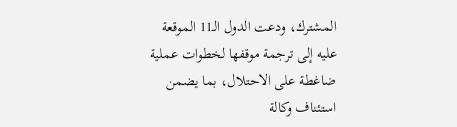المشترك، ودعت الدول الـ11 الموقعة عليه إلى ترجمة موقفها لخطوات عملية ضاغطة على الاحتلال، بما يضمن استئناف وكالة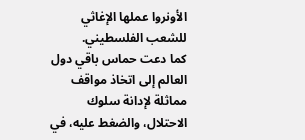الأونروا عملها الإغاثي للشعب الفلسطيني.
كما دعت حماس باقي دول العالم إلى اتخاذ مواقف مماثلة لإدانة سلوك الاحتلال، والضغط عليه، في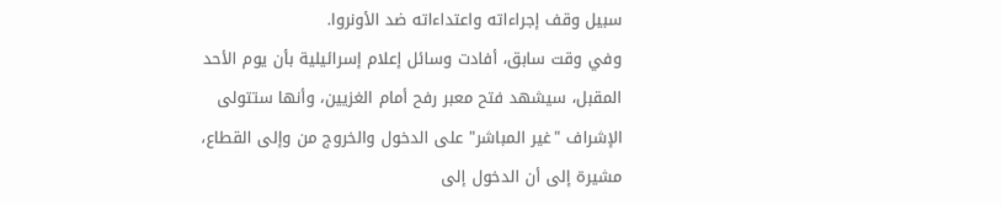سبيل وقف إجراءاته واعتداءاته ضد الأونروا.
وفي وقت سابق، أفادت وسائل إعلام إسرائيلية بأن يوم الأحد المقبل، سيشهد فتح معبر رفح أمام الغزيين، وأنها ستتولى الإشراف "غير المباشر" على الدخول والخروج من وإلى القطاع، مشيرة إلى أن الدخول إلى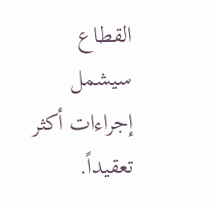القطاع سيشمل إجراءات أكثر تعقيداً.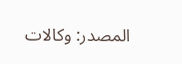المصدر: وكالات